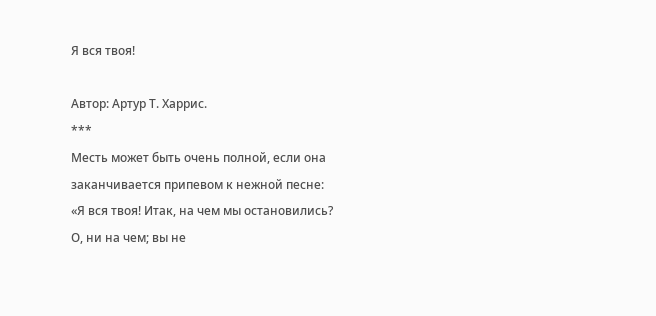Я вся твоя!

Автор: Артур Т. Харрис.
***
Месть может быть очень полной, если она заканчивается припевом к нежной песне: «Я вся твоя! Итак, на чем мы остановились? О, ни на чем; вы не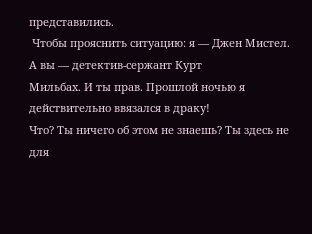представились.
 Чтобы прояснить ситуацию: я — Джен Мистел. А вы — детектив-сержант Курт
Мильбах. И ты прав. Прошлой ночью я действительно ввязался в драку!
Что? Ты ничего об этом не знаешь? Ты здесь не для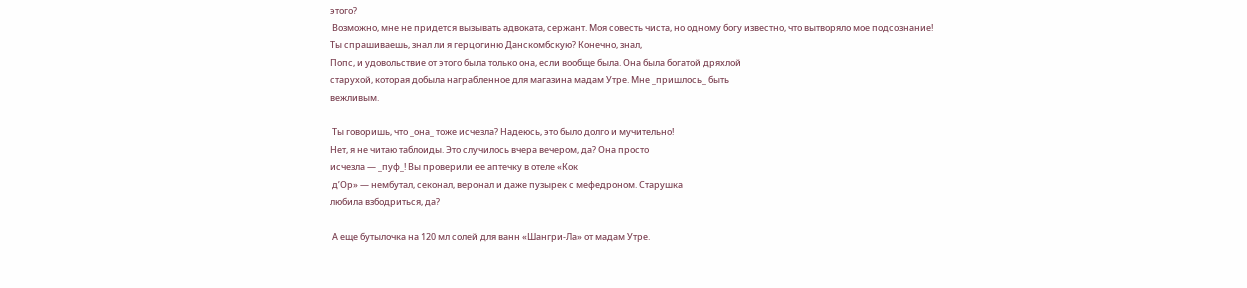этого?
 Возможно, мне не придется вызывать адвоката, сержант. Моя совесть чиста, но одному богу известно, что вытворяло мое подсознание!
Ты спрашиваешь, знал ли я герцогиню Данскомбскую? Конечно, знал,
Попс, и удовольствие от этого была только она, если вообще была. Она была богатой дряхлой
старухой, которая добыла награбленное для магазина мадам Утре. Мне _пришлось_ быть
вежливым.

 Ты говоришь, что _она_ тоже исчезла? Надеюсь, это было долго и мучительно!
Нет, я не читаю таблоиды. Это случилось вчера вечером, да? Она просто
исчезла — _пуф_! Вы проверили ее аптечку в отеле «Кок
 д’Ор» — нембутал, секонал, веронал и даже пузырек с мефедроном. Старушка
любила взбодриться, да?

 А еще бутылочка на 120 мл солей для ванн «Шангри-Ла» от мадам Утре.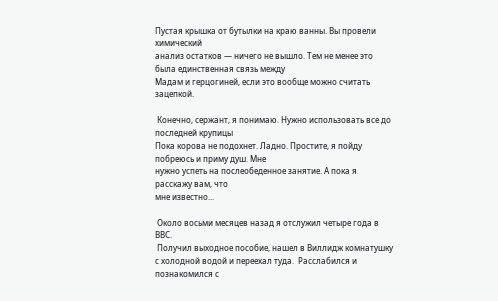Пустая крышка от бутылки на краю ванны. Вы провели химический
анализ остатков — ничего не вышло. Тем не менее это была единственная связь между
Мадам и герцогиней, если это вообще можно считать зацепкой.

 Конечно, сержант, я понимаю. Нужно использовать все до последней крупицы
Пока корова не подохнет. Ладно. Простите, я пойду побреюсь и приму душ. Мне
нужно успеть на послеобеденное занятие. А пока я расскажу вам, что
мне известно...

 Около восьми месяцев назад я отслужил четыре года в ВВС.
 Получил выходное пособие, нашел в Виллидж комнатушку с холодной водой и переехал туда.  Расслабился и познакомился с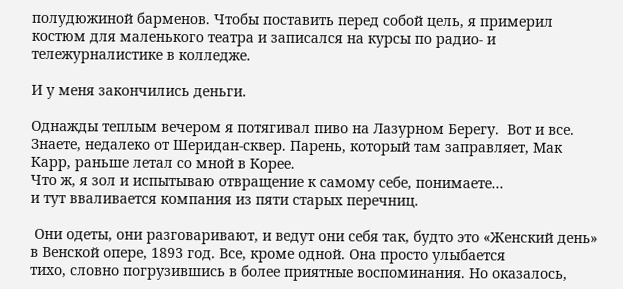полудюжиной барменов. Чтобы поставить перед собой цель, я примерил костюм для маленького театра и записался на курсы по радио- и тележурналистике в колледже.

И у меня закончились деньги.

Однажды теплым вечером я потягивал пиво на Лазурном Берегу.  Вот и все.
Знаете, недалеко от Шеридан-сквер. Парень, который там заправляет, Мак Карр, раньше летал со мной в Корее.
Что ж, я зол и испытываю отвращение к самому себе, понимаете...
и тут вваливается компания из пяти старых перечниц.

 Они одеты, они разговаривают, и ведут они себя так, будто это «Женский день» в Венской опере, 1893 год. Все, кроме одной. Она просто улыбается
тихо, словно погрузившись в более приятные воспоминания. Но оказалось,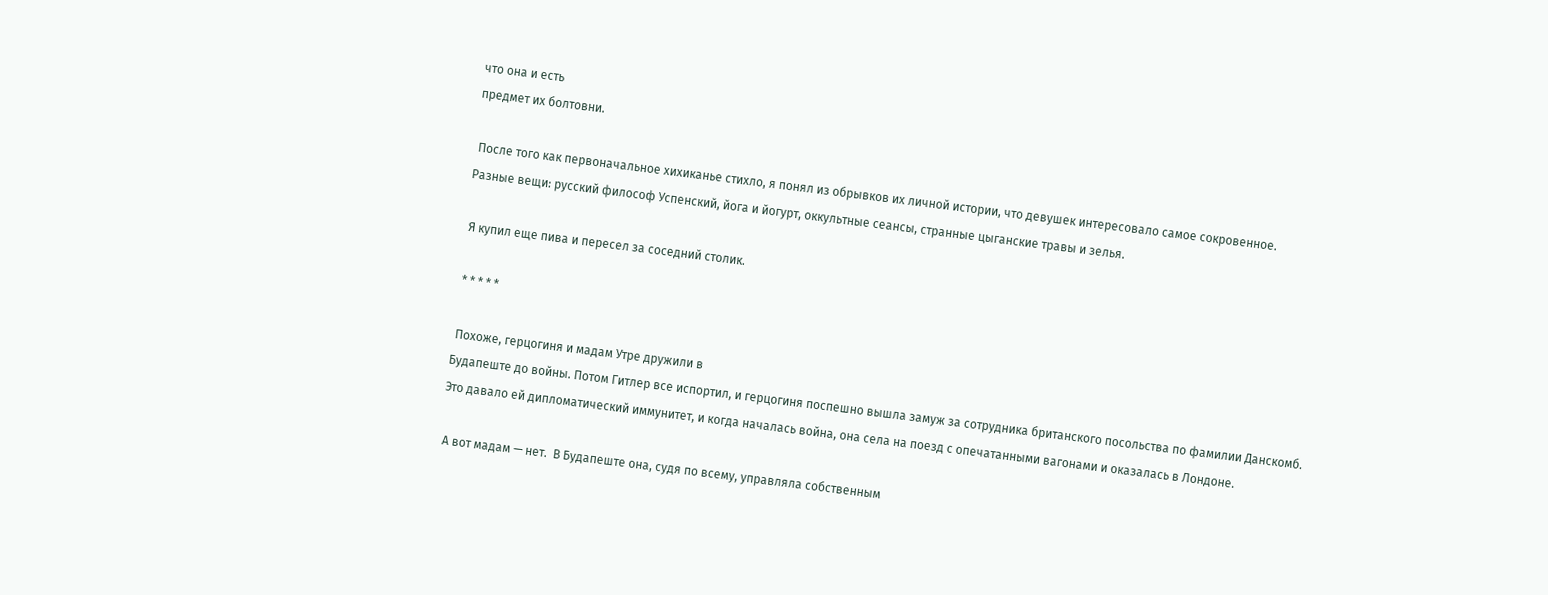что она и есть
предмет их болтовни.

 После того как первоначальное хихиканье стихло, я понял из обрывков их личной истории, что девушек интересовало самое сокровенное.
Разные вещи: русский философ Успенский, йога и йогурт, оккультные сеансы, странные цыганские травы и зелья.

 Я купил еще пива и пересел за соседний столик.

 * * * * *

 Похоже, герцогиня и мадам Утре дружили в
Будапеште до войны. Потом Гитлер все испортил, и герцогиня поспешно вышла замуж за сотрудника британского посольства по фамилии Данскомб.
Это давало ей дипломатический иммунитет, и когда началась война, она села на поезд с опечатанными вагонами и оказалась в Лондоне.

 А вот мадам — нет.  В Будапеште она, судя по всему, управляла собственным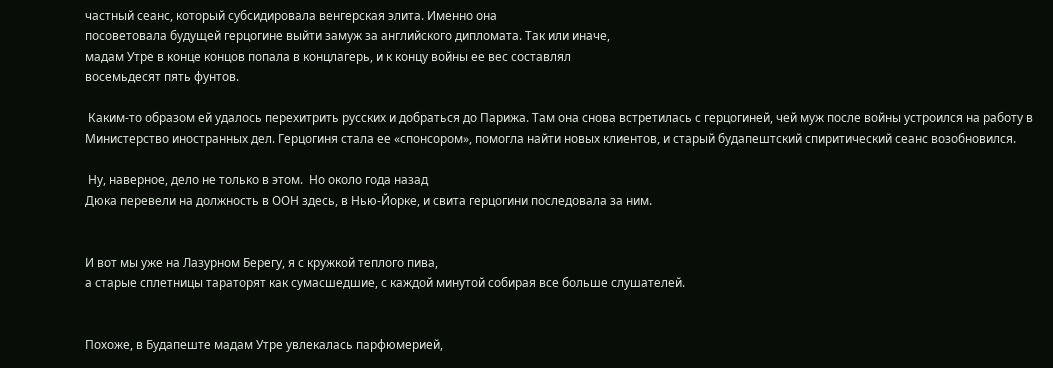частный сеанс, который субсидировала венгерская элита. Именно она
посоветовала будущей герцогине выйти замуж за английского дипломата. Так или иначе,
мадам Утре в конце концов попала в концлагерь, и к концу войны ее вес составлял
восемьдесят пять фунтов.

 Каким-то образом ей удалось перехитрить русских и добраться до Парижа. Там она снова встретилась с герцогиней, чей муж после войны устроился на работу в Министерство иностранных дел. Герцогиня стала ее «спонсором», помогла найти новых клиентов, и старый будапештский спиритический сеанс возобновился.

 Ну, наверное, дело не только в этом.  Но около года назад
Дюка перевели на должность в ООН здесь, в Нью-Йорке, и свита герцогини последовала за ним.


И вот мы уже на Лазурном Берегу, я с кружкой теплого пива,
а старые сплетницы тараторят как сумасшедшие, с каждой минутой собирая все больше слушателей.


Похоже, в Будапеште мадам Утре увлекалась парфюмерией,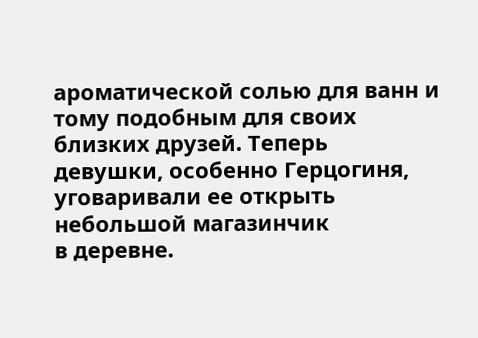ароматической солью для ванн и тому подобным для своих близких друзей. Теперь
девушки, особенно Герцогиня, уговаривали ее открыть небольшой магазинчик
в деревне.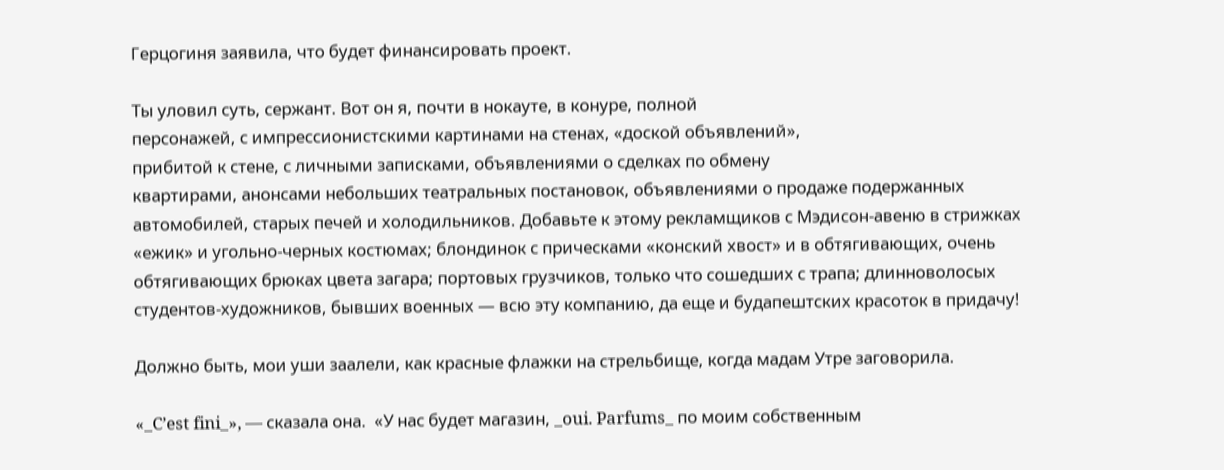Герцогиня заявила, что будет финансировать проект.

Ты уловил суть, сержант. Вот он я, почти в нокауте, в конуре, полной
персонажей, с импрессионистскими картинами на стенах, «доской объявлений»,
прибитой к стене, с личными записками, объявлениями о сделках по обмену
квартирами, анонсами небольших театральных постановок, объявлениями о продаже подержанных автомобилей, старых печей и холодильников. Добавьте к этому рекламщиков с Мэдисон-авеню в стрижках «ежик» и угольно-черных костюмах; блондинок с прическами «конский хвост» и в обтягивающих, очень обтягивающих брюках цвета загара; портовых грузчиков, только что сошедших с трапа; длинноволосых студентов-художников, бывших военных — всю эту компанию, да еще и будапештских красоток в придачу!

Должно быть, мои уши заалели, как красные флажки на стрельбище, когда мадам Утре заговорила.

«_C’est fini_», — сказала она.  «У нас будет магазин, _oui. Parfums_ по моим собственным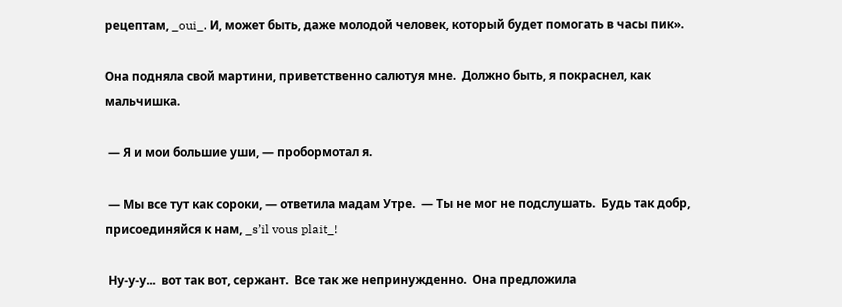рецептам, _oui_. И, может быть, даже молодой человек, который будет помогать в часы пик».

Она подняла свой мартини, приветственно салютуя мне.  Должно быть, я покраснел, как мальчишка.

 — Я и мои большие уши, — пробормотал я.

 — Мы все тут как сороки, — ответила мадам Утре.  — Ты не мог не подслушать.  Будь так добр, присоединяйся к нам, _s’il vous plait_!

 Ну-у-у...  вот так вот, сержант.  Все так же непринужденно.  Она предложила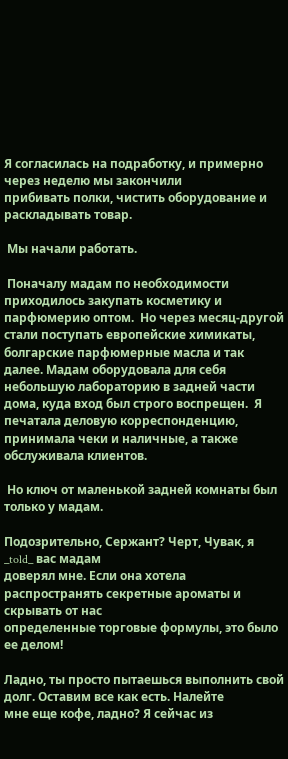Я согласилась на подработку, и примерно через неделю мы закончили
прибивать полки, чистить оборудование и раскладывать товар.

 Мы начали работать.

 Поначалу мадам по необходимости приходилось закупать косметику и парфюмерию оптом.  Но через месяц-другой стали поступать европейские химикаты, болгарские парфюмерные масла и так далее. Мадам оборудовала для себя небольшую лабораторию в задней части дома, куда вход был строго воспрещен.  Я печатала деловую корреспонденцию, принимала чеки и наличные, а также обслуживала клиентов.

 Но ключ от маленькой задней комнаты был только у мадам.

Подозрительно, Сержант? Черт, Чувак, я _told_ вас мадам
доверял мне. Если она хотела распространять секретные ароматы и скрывать от нас
определенные торговые формулы, это было ее делом!

Ладно, ты просто пытаешься выполнить свой долг. Оставим все как есть. Налейте
мне еще кофе, ладно? Я сейчас из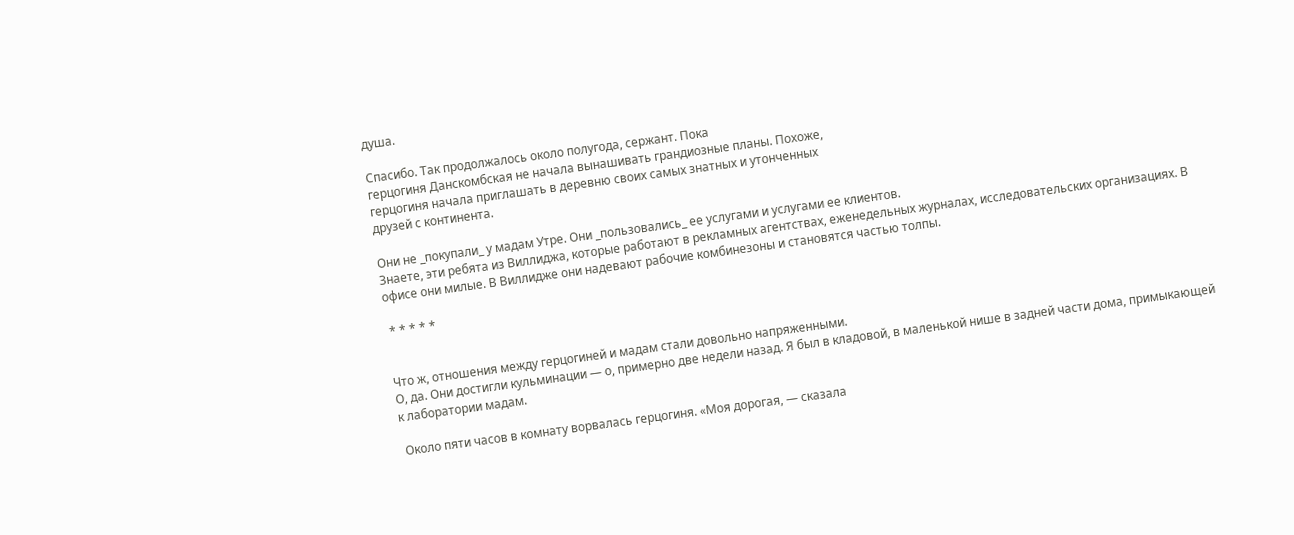душа.

Спасибо. Так продолжалось около полугода, сержант. Пока
герцогиня Данскомбская не начала вынашивать грандиозные планы. Похоже,
герцогиня начала приглашать в деревню своих самых знатных и утонченных
друзей с континента.

Они не _покупали_ у мадам Утре. Они _пользовались_ ее услугами и услугами ее клиентов.
Знаете, эти ребята из Виллиджа, которые работают в рекламных агентствах, еженедельных журналах, исследовательских организациях. В офисе они милые. В Виллидже они надевают рабочие комбинезоны и становятся частью толпы.

 * * * * *


Что ж, отношения между герцогиней и мадам стали довольно напряженными.
О, да. Они достигли кульминации — о, примерно две недели назад. Я был в кладовой, в маленькой нише в задней части дома, примыкающей к лаборатории мадам.

 Около пяти часов в комнату ворвалась герцогиня. «Моя дорогая, — сказала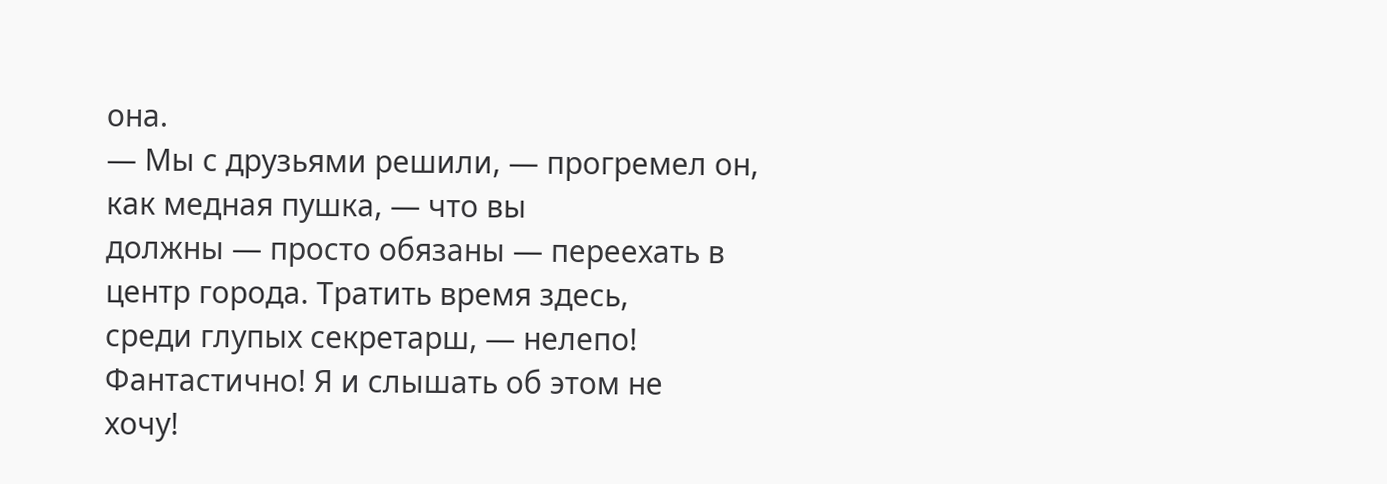она.
— Мы с друзьями решили, — прогремел он, как медная пушка, — что вы
должны — просто обязаны — переехать в центр города. Тратить время здесь,
среди глупых секретарш, — нелепо! Фантастично! Я и слышать об этом не
хочу!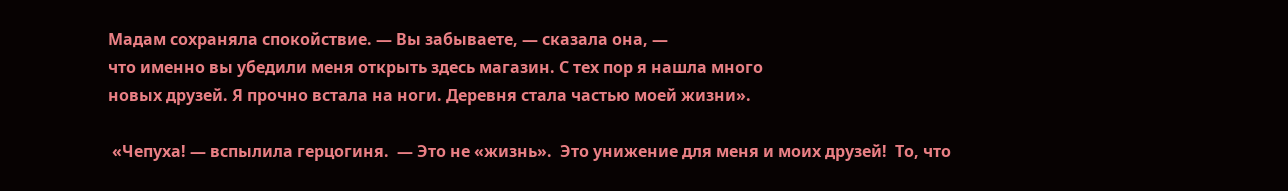Мадам сохраняла спокойствие. — Вы забываете, — сказала она, —
что именно вы убедили меня открыть здесь магазин. С тех пор я нашла много
новых друзей. Я прочно встала на ноги. Деревня стала частью моей жизни».

 «Чепуха! — вспылила герцогиня.  — Это не «жизнь».  Это унижение для меня и моих друзей!  То, что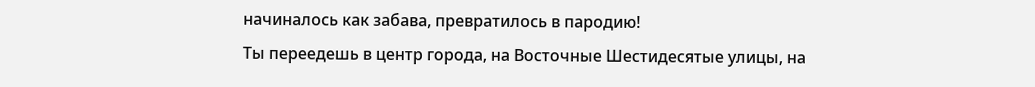начиналось как забава, превратилось в пародию!
Ты переедешь в центр города, на Восточные Шестидесятые улицы, на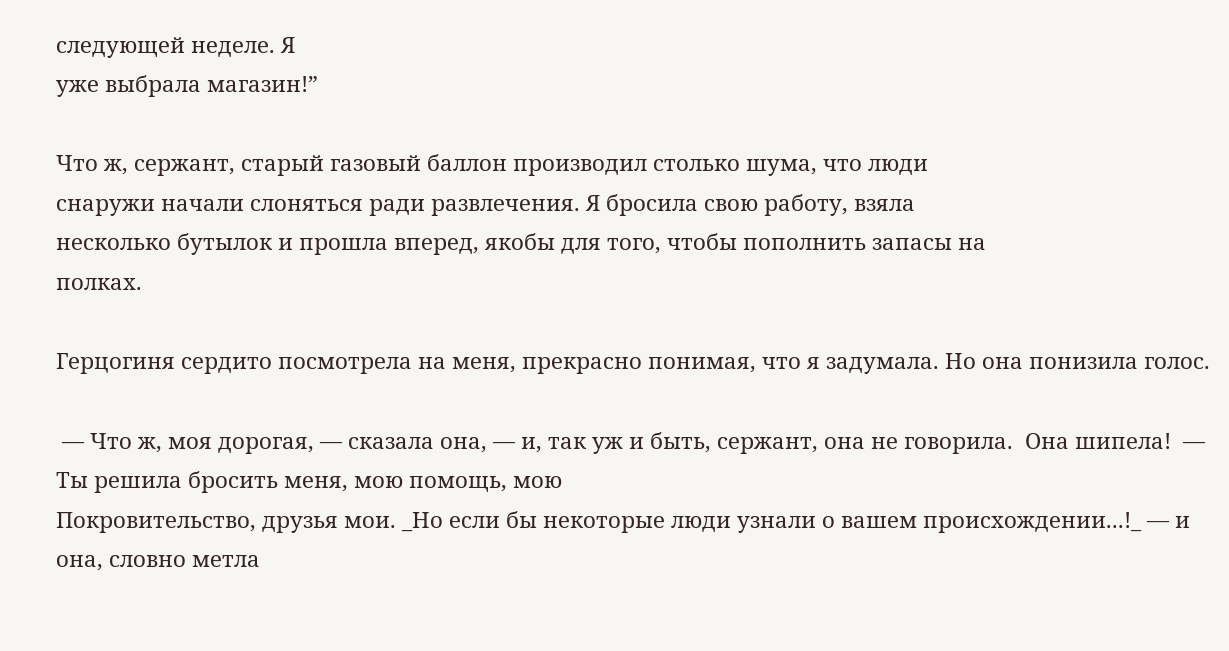следующей неделе. Я
уже выбрала магазин!”

Что ж, сержант, старый газовый баллон производил столько шума, что люди
снаружи начали слоняться ради развлечения. Я бросила свою работу, взяла
несколько бутылок и прошла вперед, якобы для того, чтобы пополнить запасы на
полках.

Герцогиня сердито посмотрела на меня, прекрасно понимая, что я задумала. Но она понизила голос.

 — Что ж, моя дорогая, — сказала она, — и, так уж и быть, сержант, она не говорила.  Она шипела!  — Ты решила бросить меня, мою помощь, мою
Покровительство, друзья мои. _Но если бы некоторые люди узнали о вашем происхождении...!_ — и она, словно метла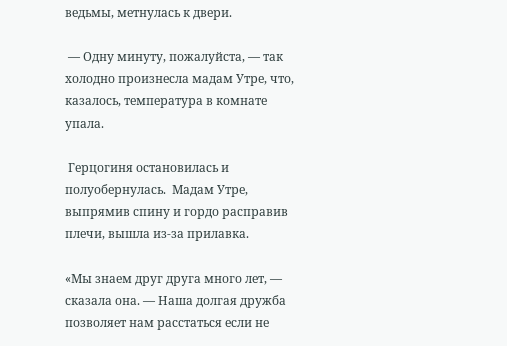ведьмы, метнулась к двери.

 — Одну минуту, пожалуйста, — так холодно произнесла мадам Утре, что, казалось, температура в комнате упала.

 Герцогиня остановилась и полуобернулась.  Мадам Утре, выпрямив спину и гордо расправив плечи, вышла из-за прилавка.

«Мы знаем друг друга много лет, — сказала она. — Наша долгая дружба
позволяет нам расстаться если не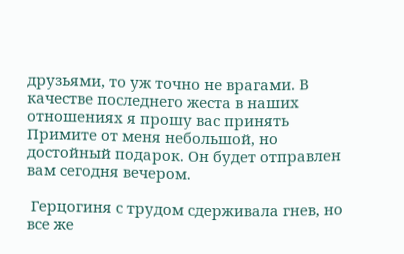друзьями, то уж точно не врагами. В качестве последнего жеста в наших отношениях я прошу вас принять
Примите от меня небольшой, но достойный подарок. Он будет отправлен вам сегодня вечером.

 Герцогиня с трудом сдерживала гнев, но все же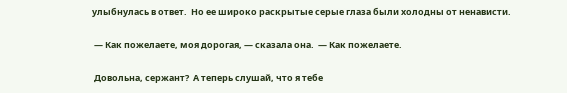улыбнулась в ответ.  Но ее широко раскрытые серые глаза были холодны от ненависти.

 — Как пожелаете, моя дорогая, — сказала она.  — Как пожелаете.

 Довольна, сержант?  А теперь слушай, что я тебе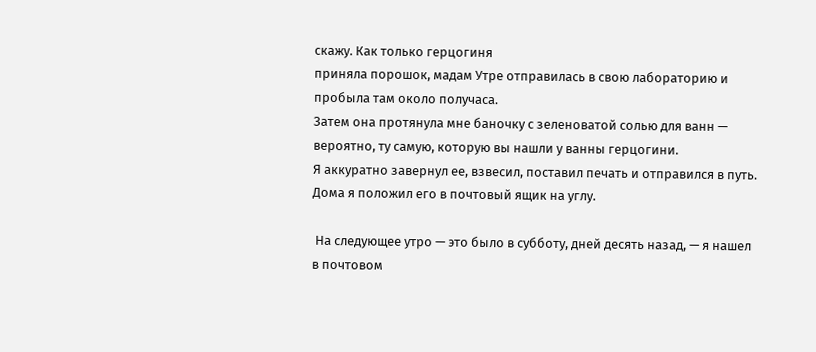скажу. Как только герцогиня
приняла порошок, мадам Утре отправилась в свою лабораторию и пробыла там около получаса.
Затем она протянула мне баночку с зеленоватой солью для ванн — вероятно, ту самую, которую вы нашли у ванны герцогини.
Я аккуратно завернул ее, взвесил, поставил печать и отправился в путь.
Дома я положил его в почтовый ящик на углу.

 На следующее утро — это было в субботу, дней десять назад, — я нашел в почтовом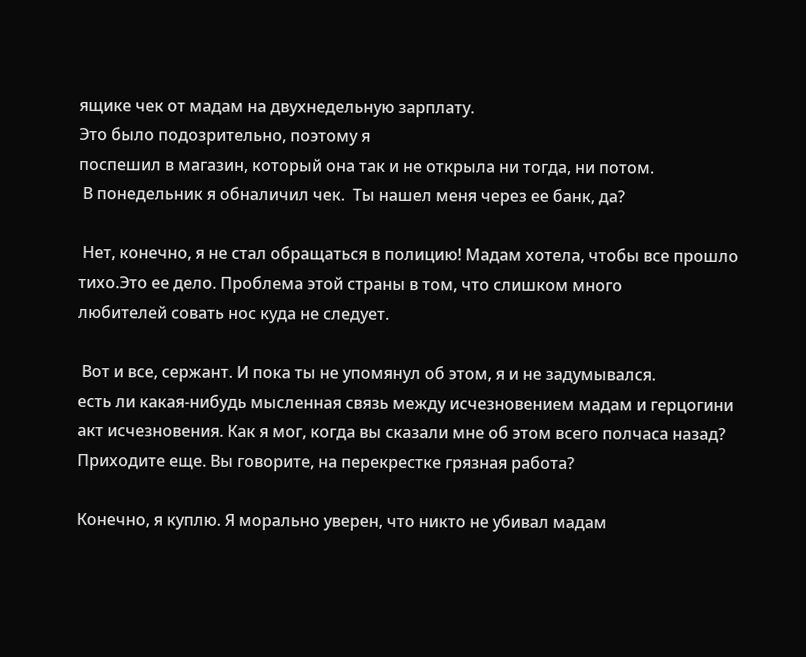ящике чек от мадам на двухнедельную зарплату.
Это было подозрительно, поэтому я
поспешил в магазин, который она так и не открыла ни тогда, ни потом.
 В понедельник я обналичил чек.  Ты нашел меня через ее банк, да?

 Нет, конечно, я не стал обращаться в полицию! Мадам хотела, чтобы все прошло тихо.Это ее дело. Проблема этой страны в том, что слишком много
любителей совать нос куда не следует.

 Вот и все, сержант. И пока ты не упомянул об этом, я и не задумывался.
есть ли какая-нибудь мысленная связь между исчезновением мадам и герцогини
акт исчезновения. Как я мог, когда вы сказали мне об этом всего полчаса назад? Приходите еще. Вы говорите, на перекрестке грязная работа?

Конечно, я куплю. Я морально уверен, что никто не убивал мадам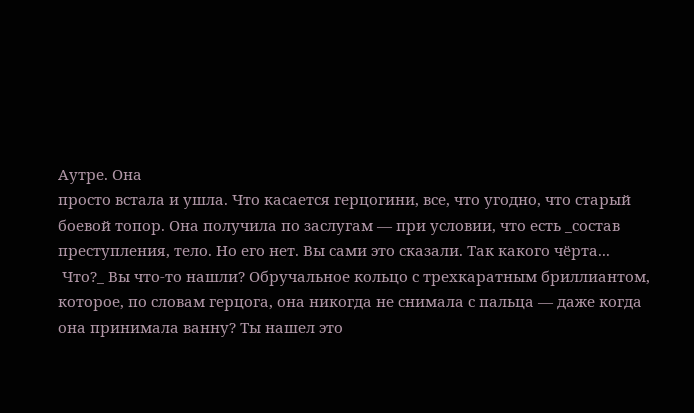Аутре. Она
просто встала и ушла. Что касается герцогини, все, что угодно, что старый боевой топор. Она получила по заслугам — при условии, что есть _состав преступления, тело. Но его нет. Вы сами это сказали. Так какого чёрта...
 Что?_ Вы что-то нашли? Обручальное кольцо с трехкаратным бриллиантом, которое, по словам герцога, она никогда не снимала с пальца — даже когда
она принимала ванну? Ты нашел это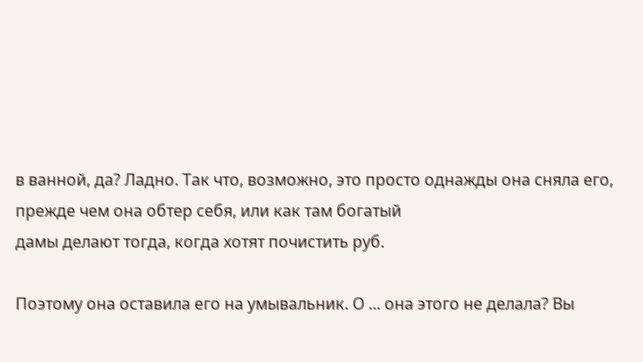в ванной, да? Ладно. Так что, возможно, это просто однажды она сняла его, прежде чем она обтер себя, или как там богатый
дамы делают тогда, когда хотят почистить руб.

Поэтому она оставила его на умывальник. О ... она этого не делала? Вы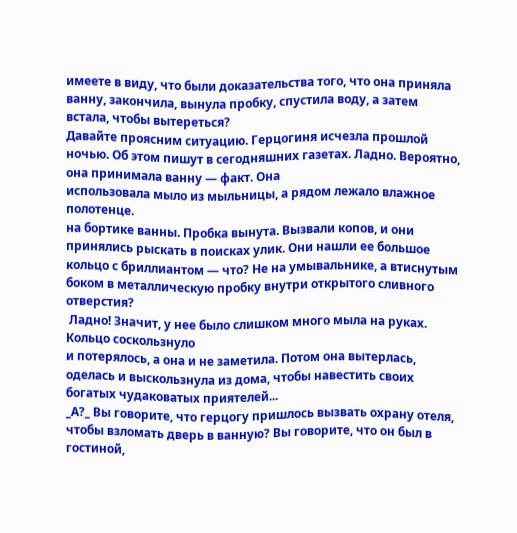имеете в виду, что были доказательства того, что она приняла ванну, закончила, вынула пробку, спустила воду, а затем встала, чтобы вытереться?
Давайте проясним ситуацию. Герцогиня исчезла прошлой ночью. Об этом пишут в сегодняшних газетах. Ладно. Вероятно, она принимала ванну — факт. Она
использовала мыло из мыльницы, а рядом лежало влажное полотенце.
на бортике ванны. Пробка вынута. Вызвали копов, и они принялись рыскать в поисках улик. Они нашли ее большое кольцо с бриллиантом — что? Не на умывальнике, а втиснутым боком в металлическую пробку внутри открытого сливного отверстия?
 Ладно! Значит, у нее было слишком много мыла на руках. Кольцо соскользнуло
и потерялось, а она и не заметила. Потом она вытерлась, оделась и выскользнула из дома, чтобы навестить своих богатых чудаковатых приятелей...
_А?_ Вы говорите, что герцогу пришлось вызвать охрану отеля, чтобы взломать дверь в ванную? Вы говорите, что он был в гостиной,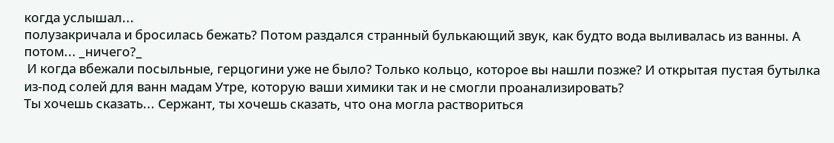когда услышал...
полузакричала и бросилась бежать? Потом раздался странный булькающий звук, как будто вода выливалась из ванны. А потом... _ничего?_
 И когда вбежали посыльные, герцогини уже не было? Только кольцо, которое вы нашли позже? И открытая пустая бутылка из-под солей для ванн мадам Утре, которую ваши химики так и не смогли проанализировать?
Ты хочешь сказать... Сержант, ты хочешь сказать, что она могла раствориться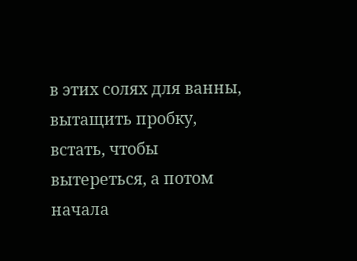в этих солях для ванны, вытащить пробку, встать, чтобы вытереться, а потом начала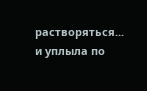растворяться... и уплыла по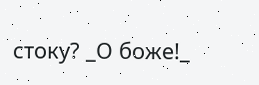стоку? _О боже!_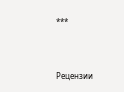***


Рецензии